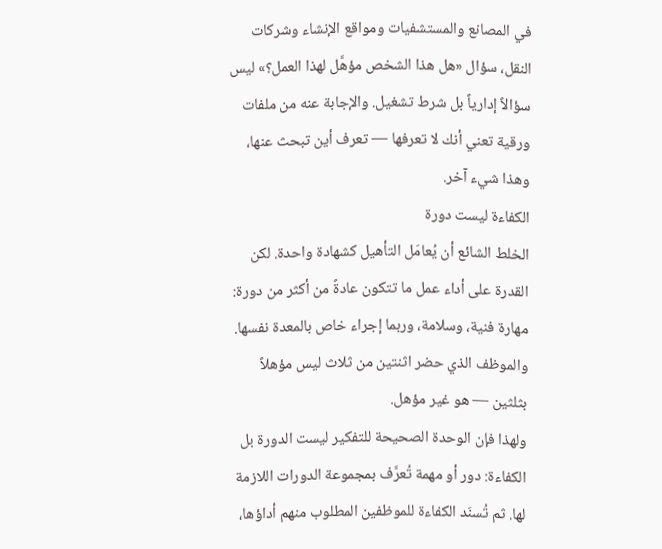في المصانع والمستشفيات ومواقع الإنشاء وشركات النقل، سؤال «هل هذا الشخص مؤهَّل لهذا العمل؟» ليس سؤالاً إدارياً بل شرط تشغيل. والإجابة عنه من ملفات ورقية تعني أنك لا تعرفها — تعرف أين تبحث عنها، وهذا شيء آخر.
الكفاءة ليست دورة
الخلط الشائع أن يُعامَل التأهيل كشهادة واحدة. لكن القدرة على أداء عمل ما تتكون عادةً من أكثر من دورة: مهارة فنية، وسلامة، وربما إجراء خاص بالمعدة نفسها. والموظف الذي حضر اثنتين من ثلاث ليس مؤهلاً بثلثين — هو غير مؤهل.
ولهذا فإن الوحدة الصحيحة للتفكير ليست الدورة بل الكفاءة: دور أو مهمة تُعرَّف بمجموعة الدورات اللازمة لها. ثم تُسنَد الكفاءة للموظفين المطلوب منهم أداؤها،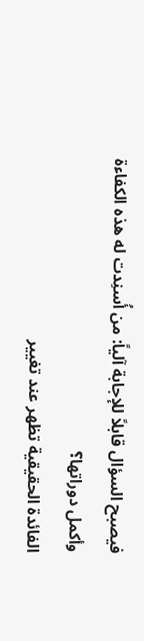فيصبح السؤال قابلاً للإجابة آلياً: من أُسنِدت له هذه الكفاءة وأكمل دوراتها؟
الفائدة الحقيقية تظهر عند تغيير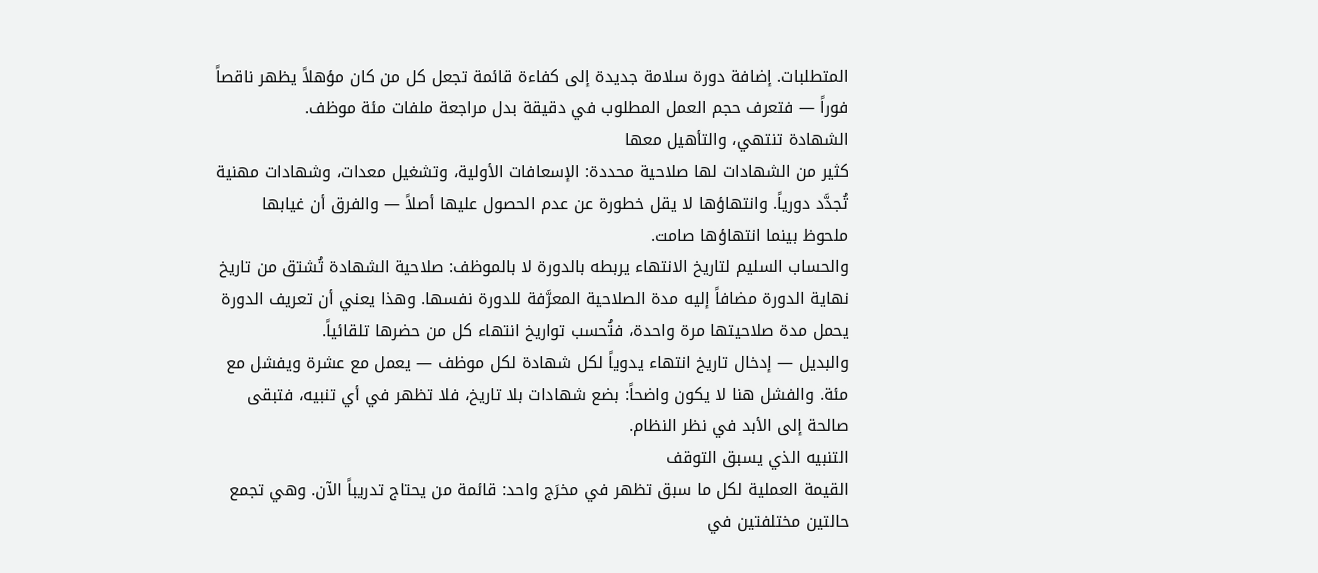المتطلبات. إضافة دورة سلامة جديدة إلى كفاءة قائمة تجعل كل من كان مؤهلاً يظهر ناقصاً فوراً — فتعرف حجم العمل المطلوب في دقيقة بدل مراجعة ملفات مئة موظف.
الشهادة تنتهي، والتأهيل معها
كثير من الشهادات لها صلاحية محددة: الإسعافات الأولية، وتشغيل معدات، وشهادات مهنية تُجدَّد دورياً. وانتهاؤها لا يقل خطورة عن عدم الحصول عليها أصلاً — والفرق أن غيابها ملحوظ بينما انتهاؤها صامت.
والحساب السليم لتاريخ الانتهاء يربطه بالدورة لا بالموظف: صلاحية الشهادة تُشتق من تاريخ نهاية الدورة مضافاً إليه مدة الصلاحية المعرَّفة للدورة نفسها. وهذا يعني أن تعريف الدورة يحمل مدة صلاحيتها مرة واحدة، فتُحسب تواريخ انتهاء كل من حضرها تلقائياً.
والبديل — إدخال تاريخ انتهاء يدوياً لكل شهادة لكل موظف — يعمل مع عشرة ويفشل مع مئة. والفشل هنا لا يكون واضحاً: بضع شهادات بلا تاريخ، فلا تظهر في أي تنبيه، فتبقى صالحة إلى الأبد في نظر النظام.
التنبيه الذي يسبق التوقف
القيمة العملية لكل ما سبق تظهر في مخرَج واحد: قائمة من يحتاج تدريباً الآن. وهي تجمع حالتين مختلفتين في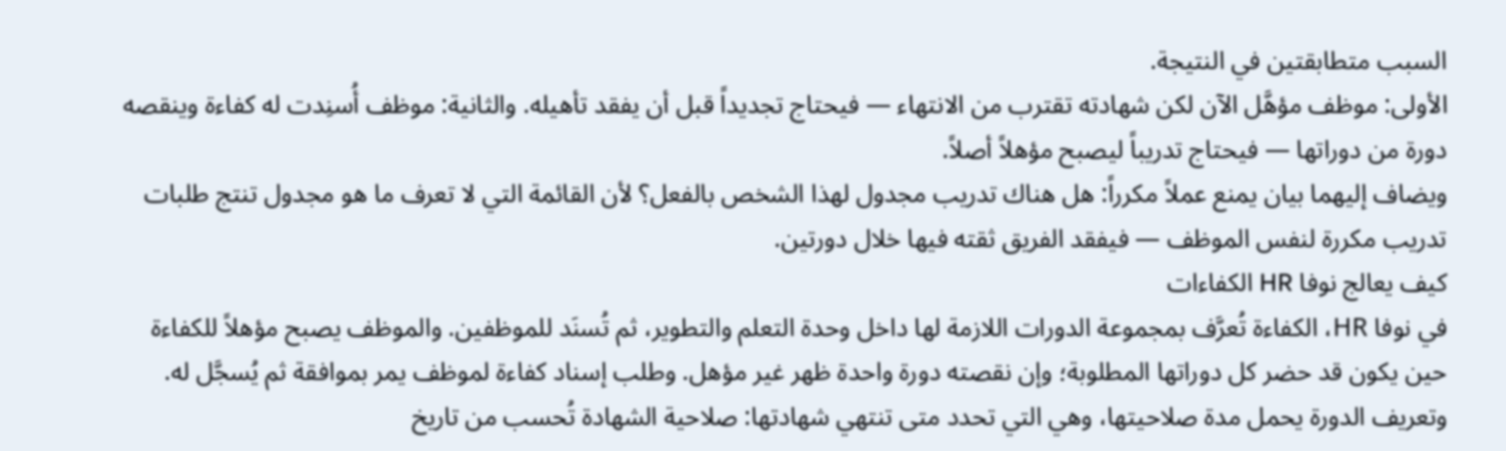السبب متطابقتين في النتيجة.
الأولى: موظف مؤهَّل الآن لكن شهادته تقترب من الانتهاء — فيحتاج تجديداً قبل أن يفقد تأهيله. والثانية: موظف أُسنِدت له كفاءة وينقصه دورة من دوراتها — فيحتاج تدريباً ليصبح مؤهلاً أصلاً.
ويضاف إليهما بيان يمنع عملاً مكرراً: هل هناك تدريب مجدول لهذا الشخص بالفعل؟ لأن القائمة التي لا تعرف ما هو مجدول تنتج طلبات تدريب مكررة لنفس الموظف — فيفقد الفريق ثقته فيها خلال دورتين.
كيف يعالج نوفا HR الكفاءات
في نوفا HR، الكفاءة تُعرَّف بمجموعة الدورات اللازمة لها داخل وحدة التعلم والتطوير، ثم تُسنَد للموظفين. والموظف يصبح مؤهلاً للكفاءة حين يكون قد حضر كل دوراتها المطلوبة؛ وإن نقصته دورة واحدة ظهر غير مؤهل. وطلب إسناد كفاءة لموظف يمر بموافقة ثم يُسجَّل له.
وتعريف الدورة يحمل مدة صلاحيتها، وهي التي تحدد متى تنتهي شهادتها: صلاحية الشهادة تُحسب من تاريخ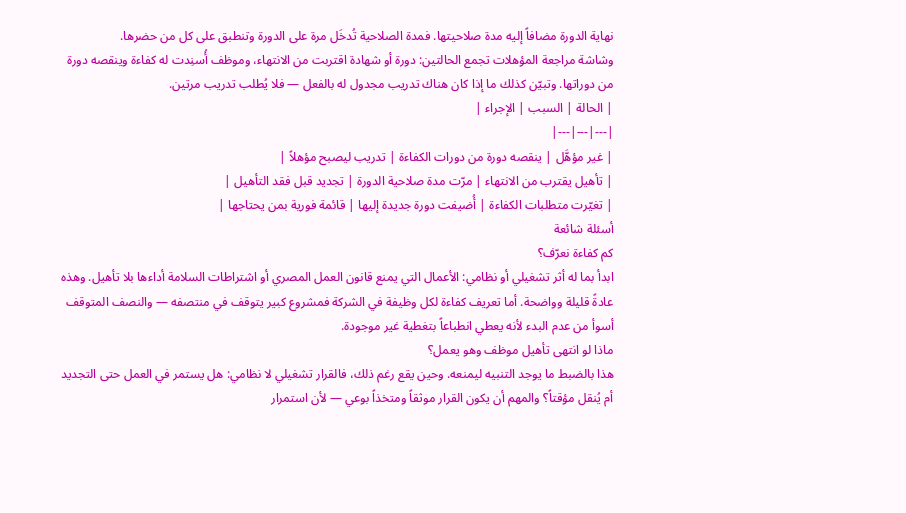نهاية الدورة مضافاً إليه مدة صلاحيتها. فمدة الصلاحية تُدخَل مرة على الدورة وتنطبق على كل من حضرها.
وشاشة مراجعة المؤهلات تجمع الحالتين: دورة أو شهادة اقتربت من الانتهاء، وموظف أُسنِدت له كفاءة وينقصه دورة من دوراتها. وتبيّن كذلك ما إذا كان هناك تدريب مجدول له بالفعل — فلا يُطلب تدريب مرتين.
| الحالة | السبب | الإجراء |
|---|---|---|
| غير مؤهَّل | ينقصه دورة من دورات الكفاءة | تدريب ليصبح مؤهلاً |
| تأهيل يقترب من الانتهاء | مرّت مدة صلاحية الدورة | تجديد قبل فقد التأهيل |
| تغيّرت متطلبات الكفاءة | أُضيفت دورة جديدة إليها | قائمة فورية بمن يحتاجها |
أسئلة شائعة
كم كفاءة نعرّف؟
ابدأ بما له أثر تشغيلي أو نظامي: الأعمال التي يمنع قانون العمل المصري أو اشتراطات السلامة أداءها بلا تأهيل. وهذه عادةً قليلة وواضحة. أما تعريف كفاءة لكل وظيفة في الشركة فمشروع كبير يتوقف في منتصفه — والنصف المتوقف أسوأ من عدم البدء لأنه يعطي انطباعاً بتغطية غير موجودة.
ماذا لو انتهى تأهيل موظف وهو يعمل؟
هذا بالضبط ما يوجد التنبيه ليمنعه. وحين يقع رغم ذلك، فالقرار تشغيلي لا نظامي: هل يستمر في العمل حتى التجديد أم يُنقل مؤقتاً؟ والمهم أن يكون القرار موثقاً ومتخذاً بوعي — لأن استمرار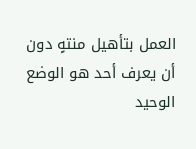العمل بتأهيل منتهٍ دون أن يعرف أحد هو الوضع الوحيد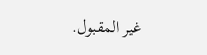غير المقبول.